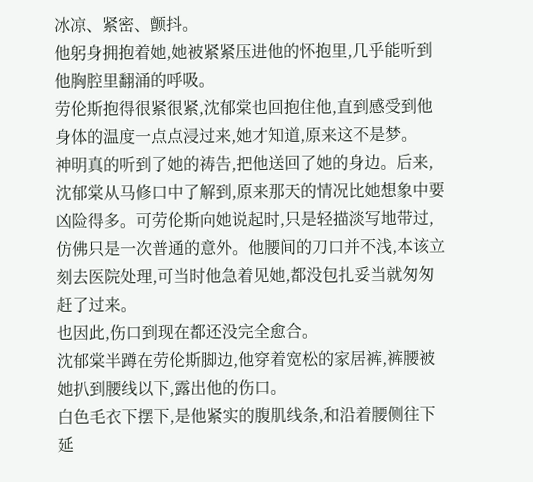冰凉、紧密、颤抖。
他躬身拥抱着她,她被紧紧压进他的怀抱里,几乎能听到他胸腔里翻涌的呼吸。
劳伦斯抱得很紧很紧,沈郁棠也回抱住他,直到感受到他身体的温度一点点浸过来,她才知道,原来这不是梦。
神明真的听到了她的祷告,把他送回了她的身边。后来,沈郁棠从马修口中了解到,原来那天的情况比她想象中要凶险得多。可劳伦斯向她说起时,只是轻描淡写地带过,仿佛只是一次普通的意外。他腰间的刀口并不浅,本该立刻去医院处理,可当时他急着见她,都没包扎妥当就匆匆赶了过来。
也因此,伤口到现在都还没完全愈合。
沈郁棠半蹲在劳伦斯脚边,他穿着宽松的家居裤,裤腰被她扒到腰线以下,露出他的伤口。
白色毛衣下摆下,是他紧实的腹肌线条,和沿着腰侧往下延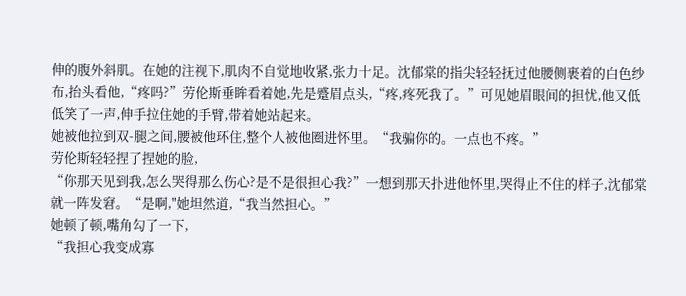伸的腹外斜肌。在她的注视下,肌肉不自觉地收紧,张力十足。沈郁棠的指尖轻轻抚过他腰侧裹着的白色纱布,抬头看他,“疼吗?”劳伦斯垂眸看着她,先是蹙眉点头,“疼,疼死我了。”可见她眉眼间的担忧,他又低低笑了一声,伸手拉住她的手臂,带着她站起来。
她被他拉到双-腿之间,腰被他环住,整个人被他圈进怀里。“我骗你的。一点也不疼。”
劳伦斯轻轻捏了捏她的脸,
“你那天见到我,怎么哭得那么伤心?是不是很担心我?”一想到那天扑进他怀里,哭得止不住的样子,沈郁棠就一阵发窘。“是啊,"她坦然道,“我当然担心。”
她顿了顿,嘴角勾了一下,
“我担心我变成寡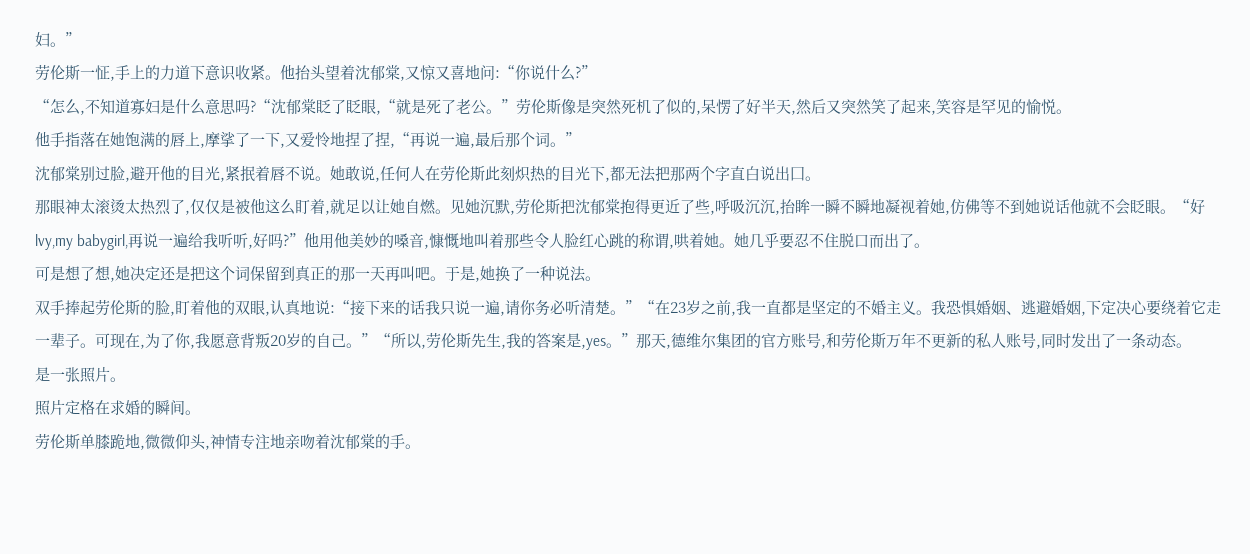妇。”
劳伦斯一怔,手上的力道下意识收紧。他抬头望着沈郁棠,又惊又喜地问:“你说什么?”
“怎么,不知道寡妇是什么意思吗?“沈郁棠眨了眨眼,“就是死了老公。”劳伦斯像是突然死机了似的,呆愣了好半天,然后又突然笑了起来,笑容是罕见的愉悦。
他手指落在她饱满的唇上,摩挲了一下,又爱怜地捏了捏,“再说一遍,最后那个词。”
沈郁棠别过脸,避开他的目光,紧抿着唇不说。她敢说,任何人在劳伦斯此刻炽热的目光下,都无法把那两个字直白说出囗。
那眼神太滚烫太热烈了,仅仅是被他这么盯着,就足以让她自燃。见她沉默,劳伦斯把沈郁棠抱得更近了些,呼吸沉沉,抬眸一瞬不瞬地凝视着她,仿佛等不到她说话他就不会眨眼。“好lvy,my babygirl,再说一遍给我听听,好吗?”他用他美妙的嗓音,慷慨地叫着那些令人脸红心跳的称谓,哄着她。她几乎要忍不住脱口而出了。
可是想了想,她决定还是把这个词保留到真正的那一天再叫吧。于是,她换了一种说法。
双手捧起劳伦斯的脸,盯着他的双眼,认真地说:“接下来的话我只说一遍,请你务必听清楚。”“在23岁之前,我一直都是坚定的不婚主义。我恐惧婚姻、逃避婚姻,下定决心要绕着它走一辈子。可现在,为了你,我愿意背叛20岁的自己。”“所以,劳伦斯先生,我的答案是,yes。”那天,德维尔集团的官方账号,和劳伦斯万年不更新的私人账号,同时发出了一条动态。
是一张照片。
照片定格在求婚的瞬间。
劳伦斯单膝跪地,微微仰头,神情专注地亲吻着沈郁棠的手。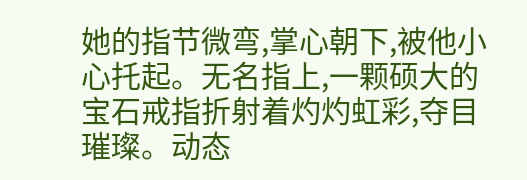她的指节微弯,掌心朝下,被他小心托起。无名指上,一颗硕大的宝石戒指折射着灼灼虹彩,夺目璀璨。动态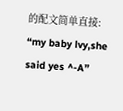的配文简单直接:
“my baby lvy,she said yes ^-A”